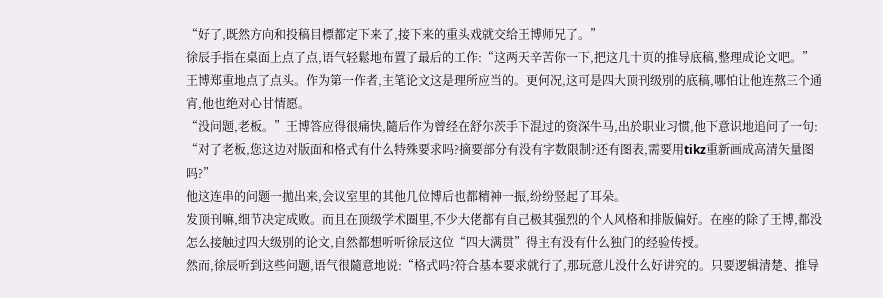“好了,既然方向和投稿目標都定下来了,接下来的重头戏就交给王博师兄了。”
徐辰手指在桌面上点了点,语气轻鬆地布置了最后的工作:“这两天辛苦你一下,把这几十页的推导底稿,整理成论文吧。”
王博郑重地点了点头。作为第一作者,主笔论文这是理所应当的。更何况,这可是四大顶刊级別的底稿,哪怕让他连熬三个通宵,他也绝对心甘情愿。
“没问题,老板。”王博答应得很痛快,隨后作为曾经在舒尔茨手下混过的资深牛马,出於职业习惯,他下意识地追问了一句:
“对了老板,您这边对版面和格式有什么特殊要求吗?摘要部分有没有字数限制?还有图表,需要用tikz重新画成高清矢量图吗?”
他这连串的问题一拋出来,会议室里的其他几位博后也都精神一振,纷纷竖起了耳朵。
发顶刊嘛,细节决定成败。而且在顶级学术圈里,不少大佬都有自己极其强烈的个人风格和排版偏好。在座的除了王博,都没怎么接触过四大级別的论文,自然都想听听徐辰这位“四大满贯”得主有没有什么独门的经验传授。
然而,徐辰听到这些问题,语气很隨意地说:“格式吗?符合基本要求就行了,那玩意儿没什么好讲究的。只要逻辑清楚、推导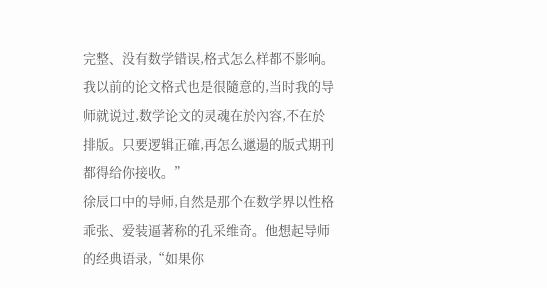完整、没有数学错误,格式怎么样都不影响。我以前的论文格式也是很隨意的,当时我的导师就说过,数学论文的灵魂在於內容,不在於排版。只要逻辑正確,再怎么邋遢的版式期刊都得给你接收。”
徐辰口中的导师,自然是那个在数学界以性格乖张、爱装逼著称的孔采维奇。他想起导师的经典语录,“如果你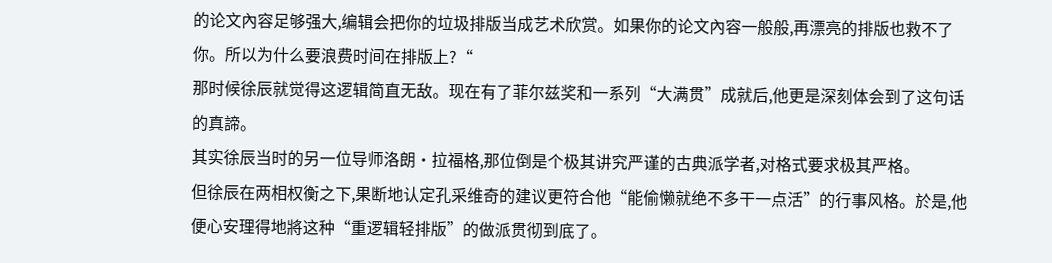的论文內容足够强大,编辑会把你的垃圾排版当成艺术欣赏。如果你的论文內容一般般,再漂亮的排版也救不了你。所以为什么要浪费时间在排版上?“
那时候徐辰就觉得这逻辑简直无敌。现在有了菲尔兹奖和一系列“大满贯”成就后,他更是深刻体会到了这句话的真諦。
其实徐辰当时的另一位导师洛朗·拉福格,那位倒是个极其讲究严谨的古典派学者,对格式要求极其严格。
但徐辰在两相权衡之下,果断地认定孔采维奇的建议更符合他“能偷懒就绝不多干一点活”的行事风格。於是,他便心安理得地將这种“重逻辑轻排版”的做派贯彻到底了。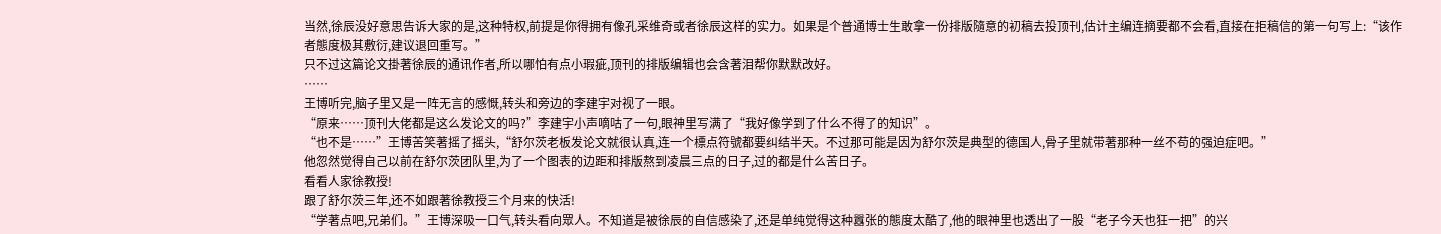当然,徐辰没好意思告诉大家的是,这种特权,前提是你得拥有像孔采维奇或者徐辰这样的实力。如果是个普通博士生敢拿一份排版隨意的初稿去投顶刊,估计主编连摘要都不会看,直接在拒稿信的第一句写上:“该作者態度极其敷衍,建议退回重写。”
只不过这篇论文掛著徐辰的通讯作者,所以哪怕有点小瑕疵,顶刊的排版编辑也会含著泪帮你默默改好。
……
王博听完,脑子里又是一阵无言的感慨,转头和旁边的李建宇对视了一眼。
“原来……顶刊大佬都是这么发论文的吗?”李建宇小声嘀咕了一句,眼神里写满了“我好像学到了什么不得了的知识”。
“也不是……”王博苦笑著摇了摇头,“舒尔茨老板发论文就很认真,连一个標点符號都要纠结半天。不过那可能是因为舒尔茨是典型的德国人,骨子里就带著那种一丝不苟的强迫症吧。”
他忽然觉得自己以前在舒尔茨团队里,为了一个图表的边距和排版熬到凌晨三点的日子,过的都是什么苦日子。
看看人家徐教授!
跟了舒尔茨三年,还不如跟著徐教授三个月来的快活!
“学著点吧,兄弟们。”王博深吸一口气,转头看向眾人。不知道是被徐辰的自信感染了,还是单纯觉得这种囂张的態度太酷了,他的眼神里也透出了一股“老子今天也狂一把”的兴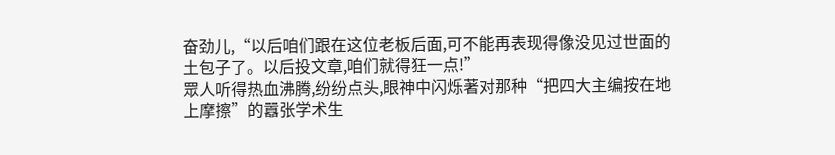奋劲儿,“以后咱们跟在这位老板后面,可不能再表现得像没见过世面的土包子了。以后投文章,咱们就得狂一点!”
眾人听得热血沸腾,纷纷点头,眼神中闪烁著对那种“把四大主编按在地上摩擦”的囂张学术生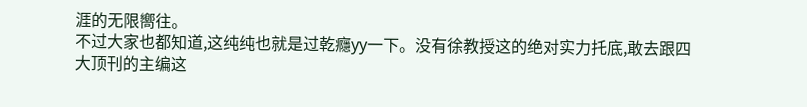涯的无限嚮往。
不过大家也都知道,这纯纯也就是过乾癮yy一下。没有徐教授这的绝对实力托底,敢去跟四大顶刊的主编这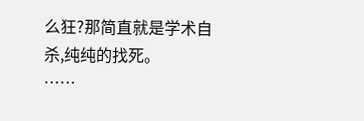么狂?那简直就是学术自杀,纯纯的找死。
……